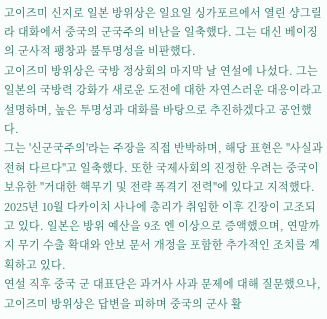고이즈미 신지로 일본 방위상은 일요일 싱가포르에서 열린 샹그릴라 대화에서 중국의 군국주의 비난을 일축했다. 그는 대신 베이징의 군사적 팽창과 불투명성을 비판했다.
고이즈미 방위상은 국방 정상회의 마지막 날 연설에 나섰다. 그는 일본의 국방력 강화가 새로운 도전에 대한 자연스러운 대응이라고 설명하며, 높은 투명성과 대화를 바탕으로 추진하겠다고 공언했다.
그는 '신군국주의'라는 주장을 직접 반박하며, 해당 표현은 "사실과 전혀 다르다"고 일축했다. 또한 국제사회의 진정한 우려는 중국이 보유한 "거대한 핵무기 및 전략 폭격기 전력"에 있다고 지적했다.
2025년 10월 다카이치 사나에 총리가 취임한 이후 긴장이 고조되고 있다. 일본은 방위 예산을 9조 엔 이상으로 증액했으며, 연말까지 무기 수출 확대와 안보 문서 개정을 포함한 추가적인 조치를 계획하고 있다.
연설 직후 중국 군 대표단은 과거사 사과 문제에 대해 질문했으나, 고이즈미 방위상은 답변을 피하며 중국의 군사 활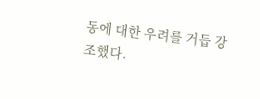동에 대한 우려를 거듭 강조했다.